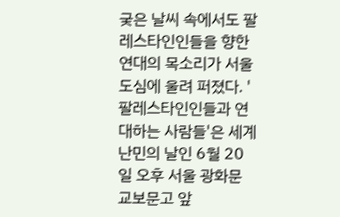궂은 날씨 속에서도 팔레스타인인들을 향한 연대의 목소리가 서울 도심에 울려 퍼졌다. '팔레스타인인들과 연대하는 사람들'은 세계 난민의 날인 6월 20일 오후 서울 광화문 교보문고 앞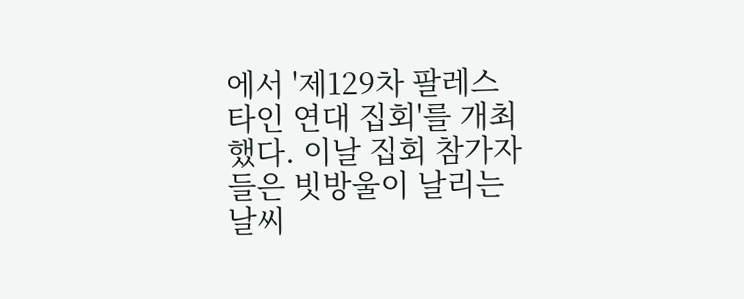에서 '제129차 팔레스타인 연대 집회'를 개최했다. 이날 집회 참가자들은 빗방울이 날리는 날씨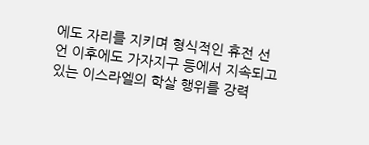에도 자리를 지키며 형식적인 휴전 선언 이후에도 가자지구 등에서 지속되고 있는 이스라엘의 학살 행위를 강력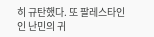히 규탄했다. 또 팔레스타인인 난민의 귀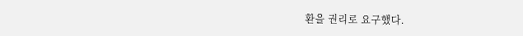환을 권리로 요구했다.